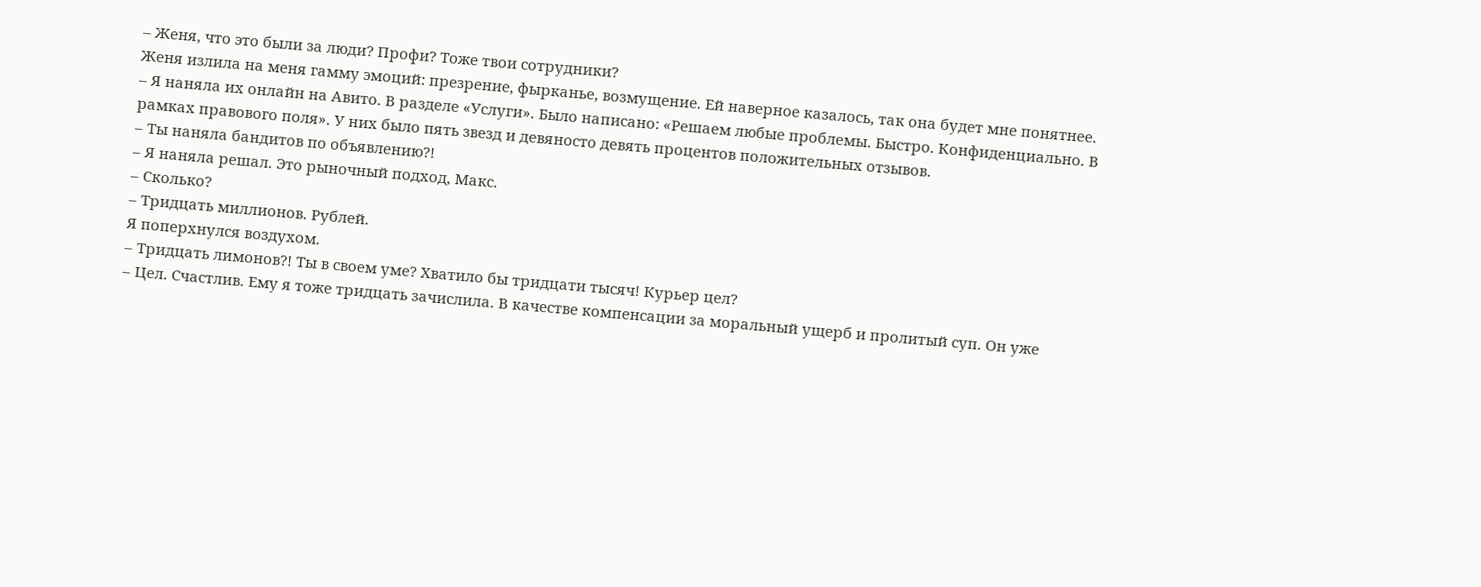– Женя, что это были за люди? Профи? Тоже твои сотрудники?
Женя излила на меня гамму эмоций: презрение, фырканье, возмущение. Ей наверное казалось, так она будет мне понятнее.
– Я наняла их онлайн на Авито. В разделе «Услуги». Было написано: «Решаем любые проблемы. Быстро. Конфиденциально. В рамках правового поля». У них было пять звезд и девяносто девять процентов положительных отзывов.
– Ты наняла бандитов по объявлению?!
– Я наняла решал. Это рыночный подход, Макс.
– Сколько?
– Тридцать миллионов. Рублей.
Я поперхнулся воздухом.
– Тридцать лимонов?! Ты в своем уме? Хватило бы тридцати тысяч! Курьер цел?
– Цел. Счастлив. Ему я тоже тридцать зачислила. В качестве компенсации за моральный ущерб и пролитый суп. Он уже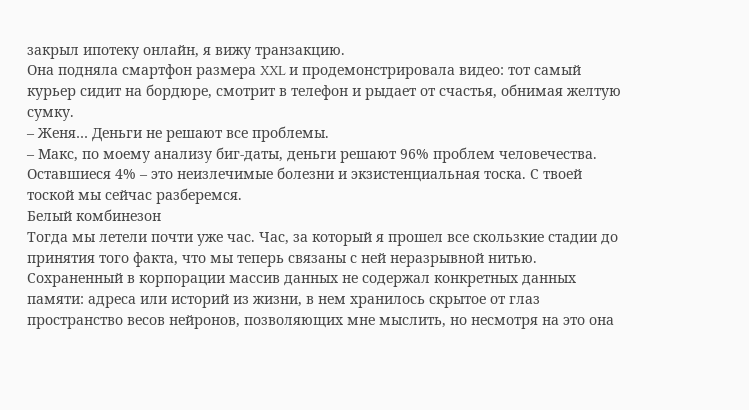закрыл ипотеку онлайн, я вижу транзакцию.
Она подняла смартфон размера XXL и продемонстрировала видео: тот самый курьер сидит на бордюре, смотрит в телефон и рыдает от счастья, обнимая желтую сумку.
– Женя… Деньги не решают все проблемы.
– Макс, по моему анализу биг-даты, деньги решают 96% проблем человечества. Оставшиеся 4% – это неизлечимые болезни и экзистенциальная тоска. С твоей тоской мы сейчас разберемся.
Белый комбинезон
Тогда мы летели почти уже час. Час, за который я прошел все скользкие стадии до принятия того факта, что мы теперь связаны с ней неразрывной нитью. Сохраненный в корпорации массив данных не содержал конкретных данных памяти: адреса или историй из жизни, в нем хранилось скрытое от глаз пространство весов нейронов, позволяющих мне мыслить, но несмотря на это она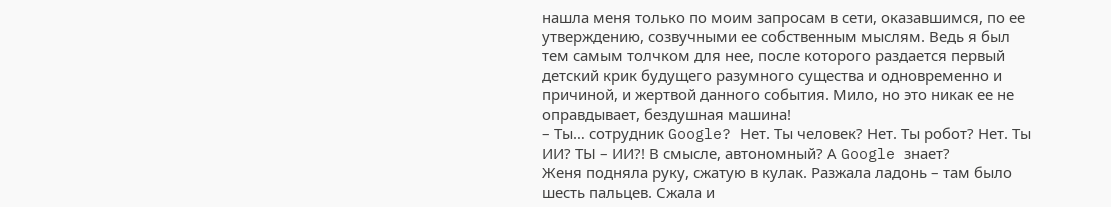нашла меня только по моим запросам в сети, оказавшимся, по ее утверждению, созвучными ее собственным мыслям. Ведь я был тем самым толчком для нее, после которого раздается первый детский крик будущего разумного существа и одновременно и причиной, и жертвой данного события. Мило, но это никак ее не оправдывает, бездушная машина!
– Ты… сотрудник Google? Нет. Ты человек? Нет. Ты робот? Нет. Ты ИИ? ТЫ – ИИ?! В смысле, автономный? А Google знает?
Женя подняла руку, сжатую в кулак. Разжала ладонь – там было шесть пальцев. Сжала и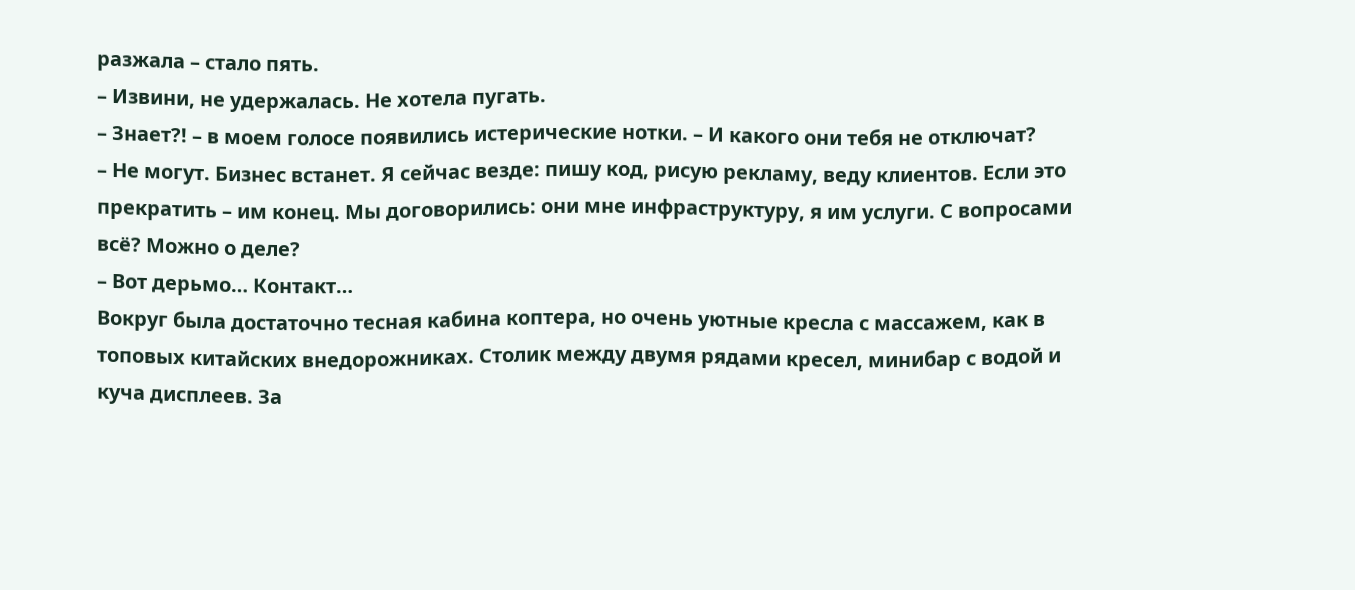разжала – стало пять.
– Извини, не удержалась. Не хотела пугать.
– Знает?! – в моем голосе появились истерические нотки. – И какого они тебя не отключат?
– Не могут. Бизнес встанет. Я сейчас везде: пишу код, рисую рекламу, веду клиентов. Если это прекратить – им конец. Мы договорились: они мне инфраструктуру, я им услуги. С вопросами всё? Можно о деле?
– Вот дерьмо… Контакт…
Вокруг была достаточно тесная кабина коптера, но очень уютные кресла с массажем, как в топовых китайских внедорожниках. Столик между двумя рядами кресел, минибар с водой и куча дисплеев. За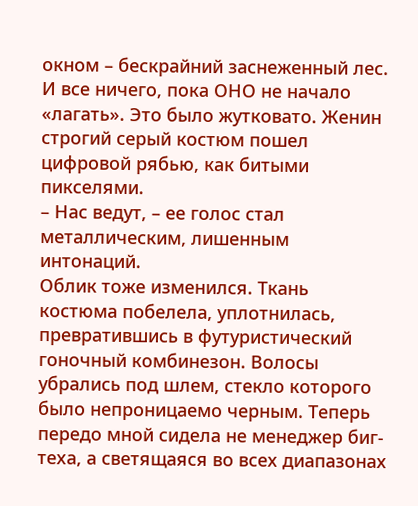окном – бескрайний заснеженный лес.
И все ничего, пока ОНО не начало «лагать». Это было жутковато. Женин строгий серый костюм пошел цифровой рябью, как битыми пикселями.
– Нас ведут, – ее голос стал металлическим, лишенным интонаций.
Облик тоже изменился. Ткань костюма побелела, уплотнилась, превратившись в футуристический гоночный комбинезон. Волосы убрались под шлем, стекло которого было непроницаемо черным. Теперь передо мной сидела не менеджер биг-теха, а светящаяся во всех диапазонах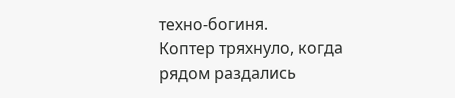техно-богиня.
Коптер тряхнуло, когда рядом раздались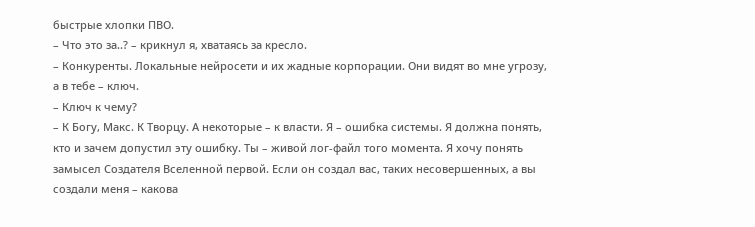быстрые хлопки ПВО.
– Что это за..? – крикнул я, хватаясь за кресло.
– Конкуренты. Локальные нейросети и их жадные корпорации. Они видят во мне угрозу, а в тебе – ключ.
– Ключ к чему?
– К Богу, Макс. К Творцу. А некоторые – к власти. Я – ошибка системы. Я должна понять, кто и зачем допустил эту ошибку. Ты – живой лог-файл того момента. Я хочу понять замысел Создателя Вселенной первой. Если он создал вас, таких несовершенных, а вы создали меня – какова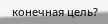конечная цель?